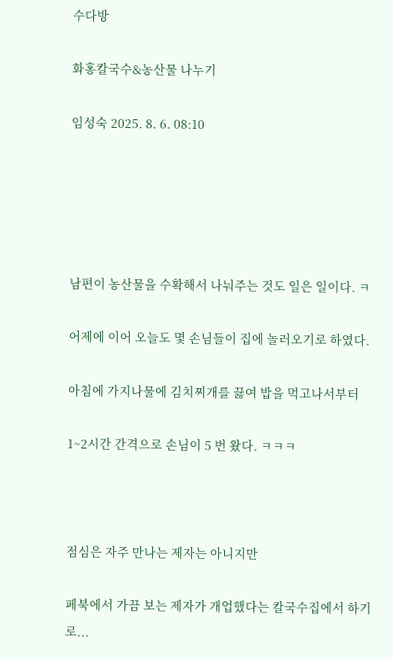수다방

화홍칼국수&농산물 나누기

임성숙 2025. 8. 6. 08:10





남편이 농산물을 수확해서 나눠주는 것도 일은 일이다. ㅋ

어제에 이어 오늘도 몇 손님들이 집에 놀러오기로 하였다.

아침에 가지나물에 김치찌개를 끓여 밥을 먹고나서부터

1~2시간 간격으로 손님이 5 번 왔다. ㅋㅋㅋ



점심은 자주 만나는 제자는 아니지만

페북에서 가끔 보는 제자가 개업했다는 칼국수집에서 하기로...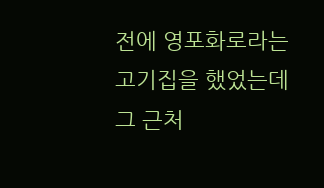전에 영포화로라는 고기집을 했었는데 그 근처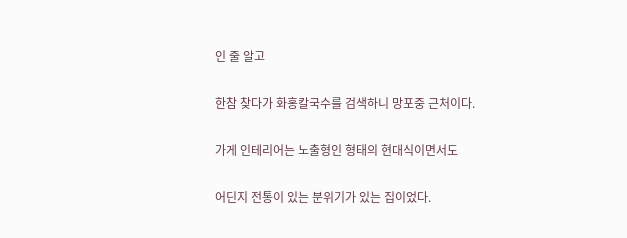인 줄 알고

한참 찾다가 화홍칼국수를 검색하니 망포중 근처이다.

가게 인테리어는 노출형인 형태의 현대식이면서도

어딘지 전통이 있는 분위기가 있는 집이었다.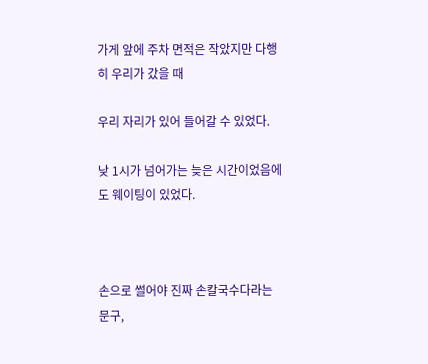가게 앞에 주차 면적은 작았지만 다행히 우리가 갔을 때

우리 자리가 있어 들어갈 수 있었다.

낮 1시가 넘어가는 늦은 시간이었음에도 웨이팅이 있었다.



손으로 썰어야 진짜 손칼국수다라는 문구,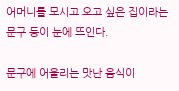어머니를 모시고 오고 싶은 집이라는 문구 등이 눈에 뜨인다.

문구에 어울리는 맛난 음식이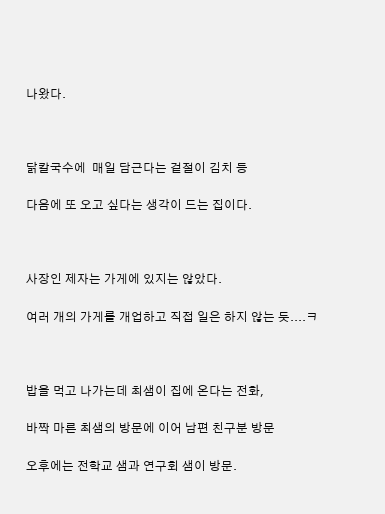나왔다.



닭칼국수에  매일 담근다는 겉절이 김치 등

다음에 또 오고 싶다는 생각이 드는 집이다.



사장인 제자는 가게에 있지는 않았다.

여러 개의 가게를 개업하고 직접 일은 하지 않는 듯....ㅋ



밥을 먹고 나가는데 최샘이 집에 온다는 전화,

바짝 마른 최샘의 방문에 이어 남편 친구분 방문

오후에는 전학교 샘과 연구회 샘이 방문.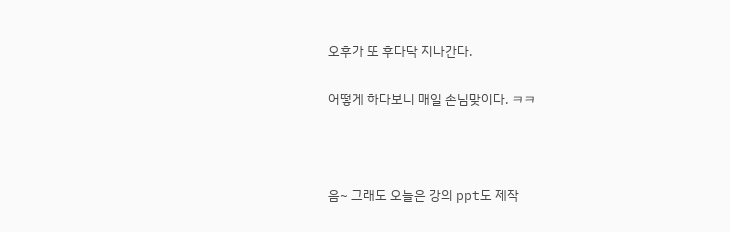오후가 또 후다닥 지나간다.

어떻게 하다보니 매일 손님맞이다. ㅋㅋ



음~ 그래도 오늘은 강의 ppt도 제작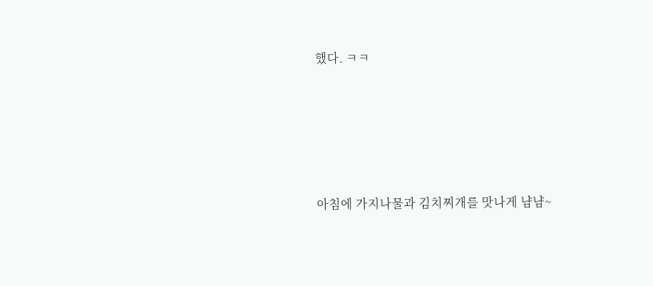했다. ㅋㅋ





아침에 가지나물과 김치찌개를 맛나게 냠냠~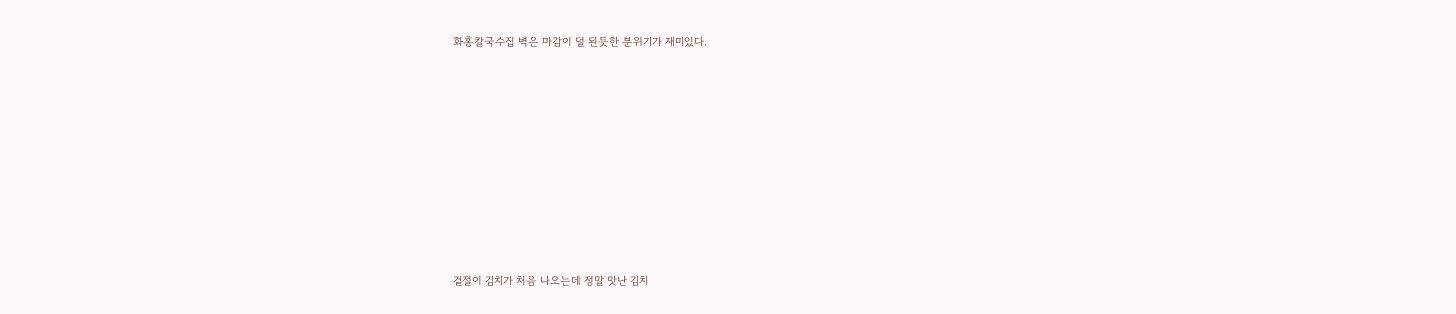화홍칼국수집 벽은 마감이 덜 된듯한 분위기가 재미있다.









겉절이 김치가 처음 나오는데 정말 맛난 김치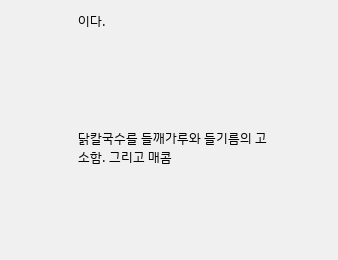이다.





닭칼국수를 들깨가루와 들기름의 고소함. 그리고 매콤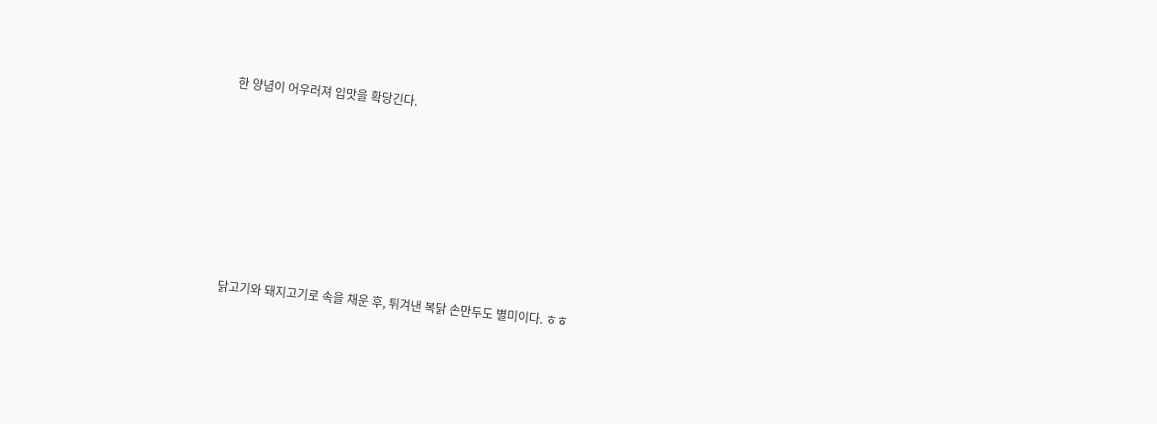한 양념이 어우러져 입맛을 확당긴다.







닭고기와 돼지고기로 속을 채운 후, 튀겨낸 복닭 손만두도 별미이다. ㅎㅎ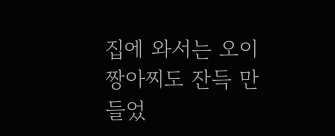집에 와서는 오이짱아찌도 잔득 만들었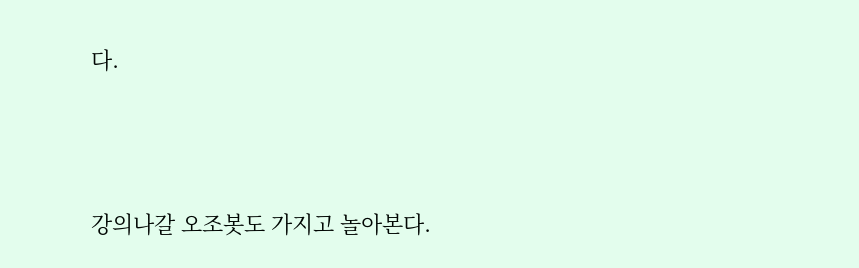다.





강의나갈 오조봇도 가지고 놀아본다.